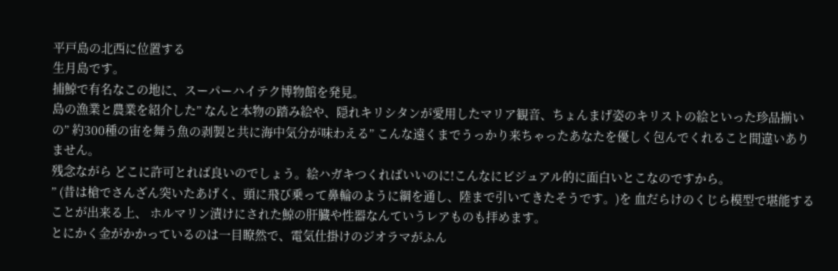平戸島の北西に位置する
生月島です。
捕鯨で有名なこの地に、スーパーハイテク博物館を発見。
島の漁業と農業を紹介した” なんと本物の踏み絵や、隠れキリシタンが愛用したマリア観音、ちょんまげ姿のキリストの絵といった珍品揃いの” 約300種の宙を舞う魚の剥製と共に海中気分が味わえる” こんな遠くまでうっかり来ちゃったあなたを優しく包んでくれること間違いありません。
残念ながら どこに許可とれば良いのでしょう。絵ハガキつくればいいのに!こんなにビジュアル的に面白いとこなのですから。
” (昔は槍でさんざん突いたあげく、頭に飛び乗って鼻輪のように綱を通し、陸まで引いてきたそうです。)を 血だらけのくじら模型で堪能することが出来る上、 ホルマリン漬けにされた鯨の肝臓や性器なんていうレアものも拝めます。
とにかく金がかかっているのは一目瞭然で、電気仕掛けのジオラマがふん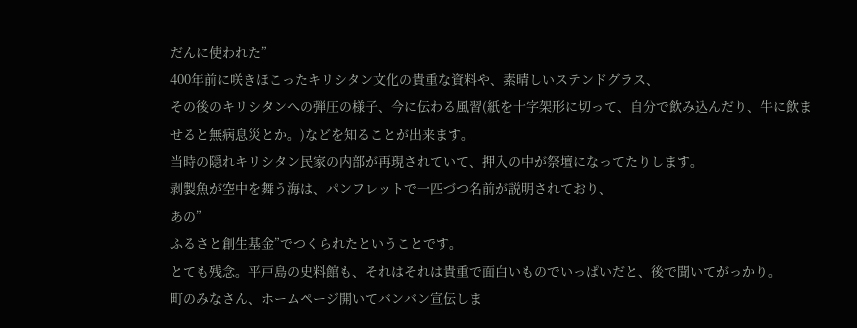だんに使われた”
400年前に咲きほこったキリシタン文化の貴重な資料や、素晴しいステンドグラス、
その後のキリシタンへの弾圧の様子、今に伝わる風習(紙を十字架形に切って、自分で飲み込んだり、牛に飲ませると無病息災とか。)などを知ることが出来ます。
当時の隠れキリシタン民家の内部が再現されていて、押入の中が祭壇になってたりします。
剥製魚が空中を舞う海は、パンフレットで一匹づつ名前が説明されており、
あの”
ふるさと創生基金”でつくられたということです。
とても残念。平戸島の史料館も、それはそれは貴重で面白いものでいっぱいだと、後で聞いてがっかり。
町のみなさん、ホームページ開いてバンバン宣伝しま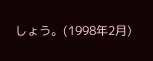しょう。(1998年2月)